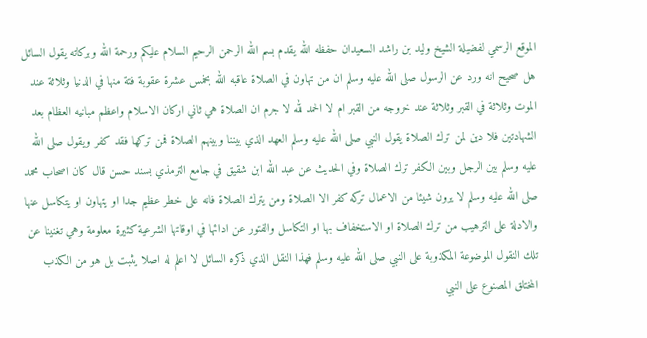الموقع الرسمي لفضيلة الشيخ وليد بن راشد السعيدان حفظه الله يقدم بسم الله الرحمن الرحيم السلام عليكم ورحمة الله وبركاته يقول السائل هل صحيح انه ورد عن الرسول صلى الله عليه وسلم ان من تهاون في الصلاة عاقبه الله بخمس عشرة عقوبة فتة منها في الدنيا وثلاثة عند الموت وثلاثة في القبر وثلاثة عند خروجه من القبر ام لا الحمد لله لا جرم ان الصلاة هي ثاني اركان الاسلام واعظم مبانيه العظام بعد الشهادتين فلا دين لمن ترك الصلاة يقول النبي صلى الله عليه وسلم العهد الذي بيننا وبينهم الصلاة فمن تركها فقد كفر ويقول صلى الله عليه وسلم بين الرجل وبين الكفر ترك الصلاة وفي الحديث عن عبد الله ابن شقيق في جامع الترمذي بسند حسن قال كان اصحاب محمد صلى الله عليه وسلم لا يرون شيئا من الاعمال تركه كفر الا الصلاة ومن يترك الصلاة فانه على خطر عظيم جدا او يتهاون او يتكاسل عنها والادلة على الترهيب من ترك الصلاة او الاستخفاف بها او التكاسل والفتور عن ادائها في اوقاتها الشرعية كثيرة معلومة وهي تغنينا عن تلك النقول الموضوعة المكذوبة على النبي صلى الله عليه وسلم فهذا النقل الذي ذكره السائل لا اعلم له اصلا يثبت بل هو من الكذب المختلق المصنوع على النبي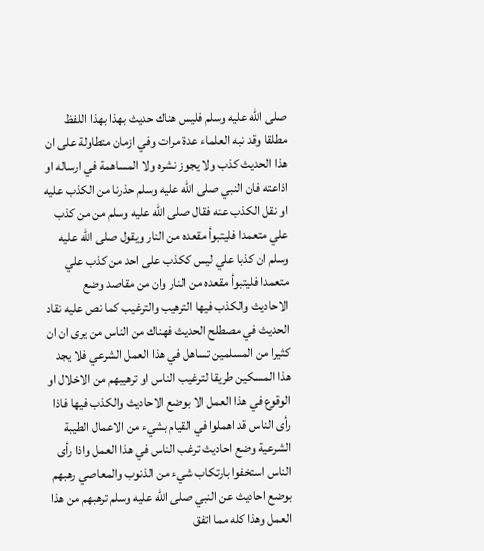صلى الله عليه وسلم فليس هناك حديث بهذا بهذا اللفظ مطلقا وقد نبه العلماء عدة مرات وفي ازمان متطاولة على ان هذا الحديث كذب ولا يجوز نشره ولا المساهمة في ارساله او اذاعته فان النبي صلى الله عليه وسلم حذرنا من الكذب عليه او نقل الكذب عنه فقال صلى الله عليه وسلم من من كذب علي متعمدا فليتبوأ مقعده من النار ويقول صلى الله عليه وسلم ان كذبا علي ليس ككذب على احد من كذب علي متعمدا فليتبوأ مقعده من النار وان من مقاصد وضع الاحاديث والكذب فيها الترهيب والترغيب كما نص عليه نقاد الحديث في مصطلح الحديث فهناك من الناس من يرى ان ان كثيرا من المسلمين تساهل في هذا العمل الشرعي فلا يجد هذا المسكين طريقا لترغيب الناس او ترهيبهم من الاخلال او الوقوع في هذا العمل الا بوضع الاحاديث والكذب فيها فاذا رأى الناس قد اهملوا في القيام بشيء من الاعمال الطيبة الشرعية وضع احاديث ترغب الناس في هذا العمل واذا رأى الناس استخفوا بارتكاب شيء من الذنوب والمعاصي رهبهم بوضع احاديث عن النبي صلى الله عليه وسلم ترهبهم من هذا العمل وهذا كله مما اتفق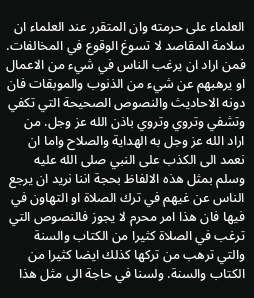العلماء على حرمته وان المتقرر عند العلماء ان سلامة المقاصد لا تسوغ الوقوع في المخالفات. فمن اراد ان يرغب الناس في شيء من الاعمال او يرهبهم عن شيء من الذنوب والموبقات فان دونه الاحاديث والنصوص الصحيحة التي تكفي وتشفي وتروي وتروي باذن الله عز وجل. من اراد الله عز وجل به الهداية والصلاح واما ان نعمد الى الكذب على النبي صلى الله عليه وسلم بمثل هذه الالفاظ بحجة اننا نريد ان يرجع الناس عن غيهم في ترك الصلاة او التهاون في فيها فان هذا امر محرم لا يجوز فالنصوص التي ترغب في الصلاة كثيرا من الكتاب والسنة والتي ترهب من تركها كذلك ايضا كثيرا من الكتاب والسنة. ولسنا في حاجة الى مثل هذا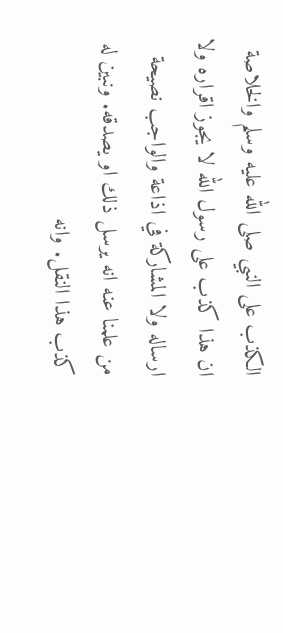الكذب على النبي صلى الله عليه وسلم والخلاصة ان هذا كذب على رسول الله لا يجوز اقراره ولا ارساله ولا المشاركة في اذاعة والواجب نصيحة من علمنا عنه انه يرسل ذلك او يصدقه. ونبين له كذب هذا النقل. وانه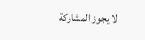لا يجوز المشاركة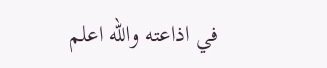في اذاعته والله اعلم